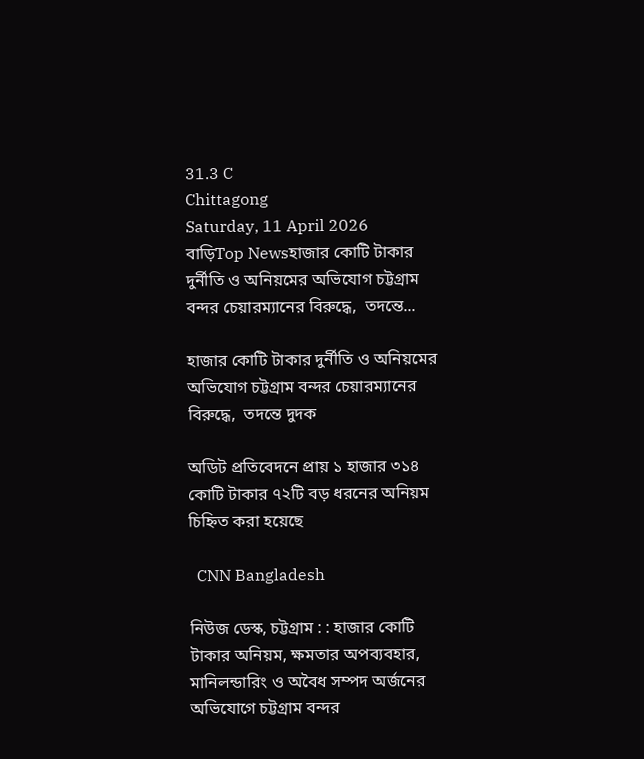31.3 C
Chittagong
Saturday, 11 April 2026
বাড়িTop Newsহাজার কোটি টাকার দুর্নীতি ও অনিয়মের অভিযোগ চট্টগ্রাম বন্দর চেয়ারম্যানের বিরুদ্ধে,  তদন্তে...

হাজার কোটি টাকার দুর্নীতি ও অনিয়মের অভিযোগ চট্টগ্রাম বন্দর চেয়ারম্যানের বিরুদ্ধে,  তদন্তে দুদক

অডিট প্রতিবেদনে প্রায় ১ হাজার ৩১৪ কোটি টাকার ৭২টি বড় ধরনের অনিয়ম চিহ্নিত করা হয়েছে

  CNN Bangladesh

নিউজ ডেস্ক, চট্টগ্রাম : : হাজার কোটি টাকার অনিয়ম, ক্ষমতার অপব্যবহার, মানিলন্ডারিং ও অবৈধ সম্পদ অর্জনের অভিযোগে চট্টগ্রাম বন্দর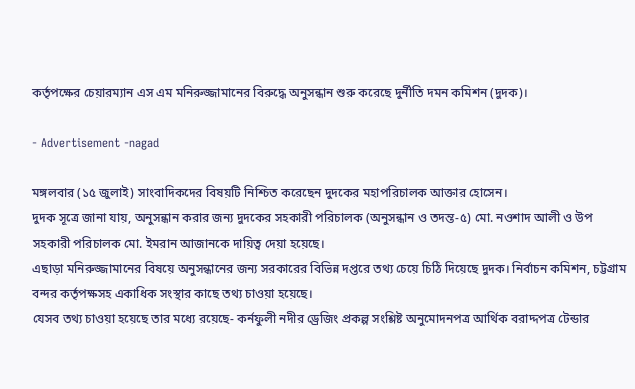কর্তৃপক্ষের চেয়ারম্যান এস এম মনিরুজ্জামানের বিরুদ্ধে অনুসন্ধান শুরু করেছে দুর্নীতি দমন কমিশন (দুদক)।

- Advertisement -nagad

মঙ্গলবার (১৫ জুলাই) সাংবাদিকদের বিষয়টি নিশ্চিত করেছেন দুদকের মহাপরিচালক আক্তার হোসেন।
দুদক সূত্রে জানা যায়, অনুসন্ধান করার জন্য দুদকের সহকারী পরিচালক (অনুসন্ধান ও তদন্ত-৫) মো. নওশাদ আলী ও উপ সহকারী পরিচালক মো. ইমরান আজানকে দায়িত্ব দেয়া হয়েছে।
এছাড়া মনিরুজ্জামানের বিষয়ে অনুসন্ধানের জন্য সরকারের বিভিন্ন দপ্তরে তথ্য চেয়ে চিঠি দিয়েছে দুদক। নির্বাচন কমিশন, চট্টগ্রাম বন্দর কর্তৃপক্ষসহ একাধিক সংস্থার কাছে তথ্য চাওয়া হয়েছে।
যেসব তথ্য চাওয়া হয়েছে তার মধ্যে রয়েছে- কর্নফুলী নদীর ড্রেজিং প্রকল্প সংশ্লিষ্ট অনুমোদনপত্র আর্থিক বরাদ্দপত্র টেন্ডার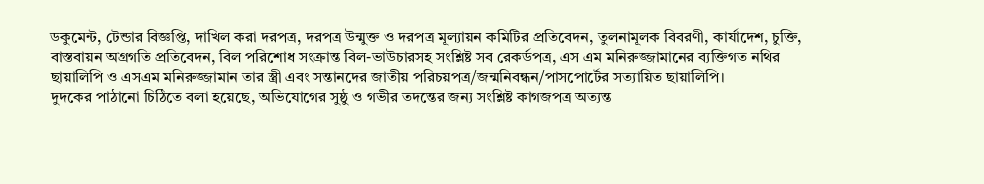ডকুমেন্ট, টেন্ডার বিজ্ঞপ্তি, দাখিল করা দরপত্র, দরপত্র উন্মুক্ত ও দরপত্র মূল্যায়ন কমিটির প্রতিবেদন, তুলনামূলক বিবরণী, কার্যাদেশ, চুক্তি, বাস্তবায়ন অগ্রগতি প্রতিবেদন, বিল পরিশোধ সংক্রান্ত বিল-ভাউচারসহ সংশ্লিষ্ট সব রেকর্ডপত্র, এস এম মনিরুজ্জামানের ব্যক্তিগত নথির ছায়ালিপি ও এসএম মনিরুজ্জামান তার স্ত্রী এবং সন্তানদের জাতীয় পরিচয়পত্র/জন্মনিবন্ধন/পাসপোর্টের সত্যায়িত ছায়ালিপি।
দুদকের পাঠানো চিঠিতে বলা হয়েছে, অভিযোগের সুষ্ঠু ও গভীর তদন্তের জন্য সংশ্লিষ্ট কাগজপত্র অত্যন্ত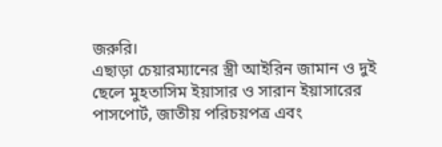জরুরি।
এছাড়া চেয়ারম্যানের স্ত্রী আইরিন জামান ও দুই ছেলে মুহতাসিম ইয়াসার ও সারান ইয়াসারের পাসপোর্ট, জাতীয় পরিচয়পত্র এবং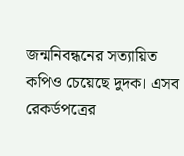জন্মনিবন্ধনের সত্যায়িত কপিও চেয়েছে দুদক। এসব রেকর্ডপত্রের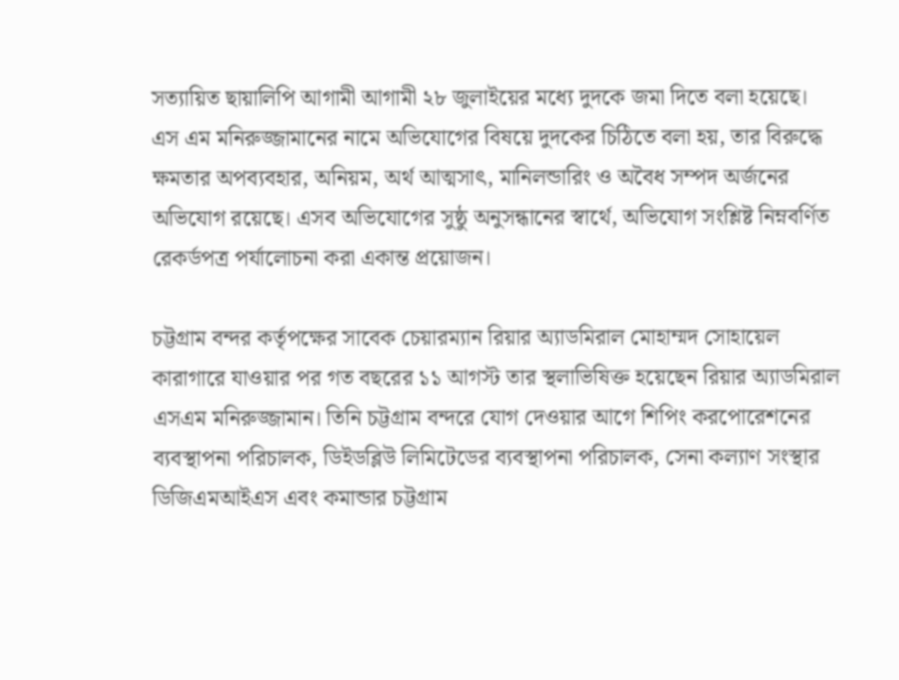সত্যায়িত ছায়ালিপি আগামী আগামী ২৮ জুলাইয়ের মধ্যে দুদকে জমা দিতে বলা হয়েছে।
এস এম মনিরুজ্জামানের নামে অভিযোগের বিষয়ে দুদকের চিঠিতে বলা হয়, তার বিরুদ্ধে ক্ষমতার অপব্যবহার, অনিয়ম, অর্থ আত্মসাৎ, মানিলন্ডারিং ও অবৈধ সম্পদ অর্জনের অভিযোগ রয়েছে। এসব অভিযোগের সুষ্ঠু অনুসন্ধানের স্বার্থে, অভিযোগ সংশ্লিষ্ট নিম্নবর্ণিত রেকর্ডপত্র পর্যালোচনা করা একান্ত প্রয়োজন।

চট্টগ্রাম বন্দর কর্তৃপক্ষের সাবেক চেয়ারম্যান রিয়ার অ্যাডমিরাল মোহাম্মদ সোহায়েল কারাগারে যাওয়ার পর গত বছরের ১১ আগস্ট তার স্থলাভিষিক্ত হয়েছেন রিয়ার অ্যাডমিরাল এসএম মনিরুজ্জামান। তিনি চট্টগ্রাম বন্দরে যোগ দেওয়ার আগে শিপিং করপোরেশনের ব্যবস্থাপনা পরিচালক, ডিইডব্লিউ লিমিটেডের ব্যবস্থাপনা পরিচালক, সেনা কল্যাণ সংস্থার ডিজিএমআইএস এবং কমান্ডার চট্টগ্রাম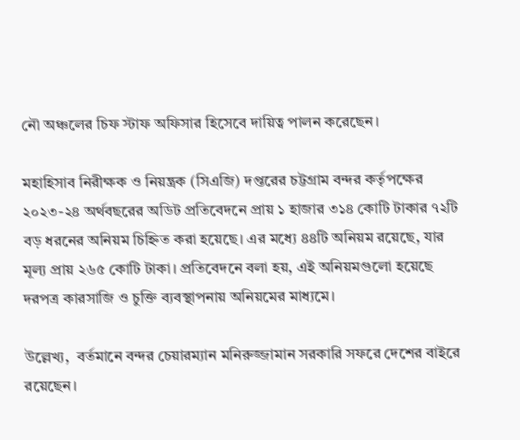নৌ অঞ্চলের চিফ স্টাফ অফিসার হিসেবে দায়িত্ব পালন করেছেন।

মহাহিসাব নিরীক্ষক ও নিয়ন্ত্রক (সিএজি) দপ্তরের চট্টগ্রাম বন্দর কর্তৃপক্ষের ২০২৩-২৪ অর্থবছরের অডিট প্রতিবেদনে প্রায় ১ হাজার ৩১৪ কোটি টাকার ৭২টি বড় ধরনের অনিয়ম চিহ্নিত করা হয়েছে। এর মধ্যে ৪৪টি অনিয়ম রয়েছে, যার মূল্য প্রায় ২৬৫ কোটি টাকা। প্রতিবেদনে বলা হয়, এই অনিয়মগুলো হয়েছে দরপত্র কারসাজি ও চুক্তি ব্যবস্থাপনায় অনিয়মের মাধ্যমে।

উল্লেখ্য,  বর্তমানে বন্দর চেয়ারম্যান মনিরুজ্জামান সরকারি সফরে দেশের বাইরে রয়েছেন।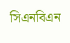সিএনবিএন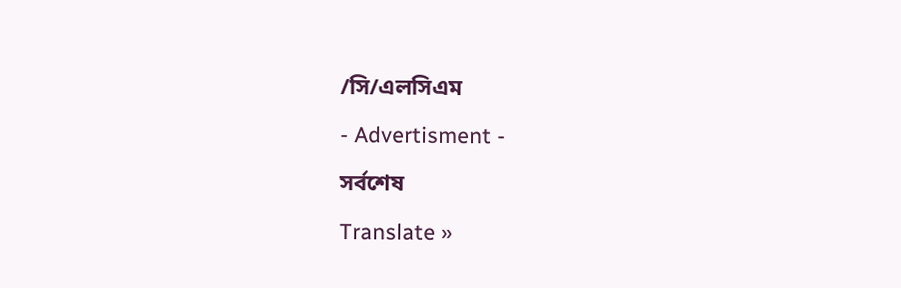/সি/এলসিএম

- Advertisment -

সর্বশেষ

Translate »